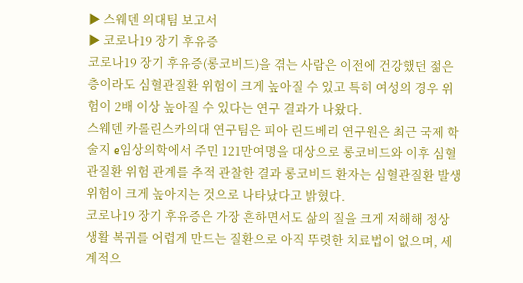▶ 스웨덴 의대팀 보고서
▶ 코로나19 장기 후유증
코로나19 장기 후유증(롱코비드)을 겪는 사람은 이전에 건강했던 젊은 층이라도 심혈관질환 위험이 크게 높아질 수 있고 특히 여성의 경우 위험이 2배 이상 높아질 수 있다는 연구 결과가 나왔다.
스웨덴 카롤린스카의대 연구팀은 피아 린드베리 연구원은 최근 국제 학술지 e임상의학에서 주민 121만여명을 대상으로 롱코비드와 이후 심혈관질환 위험 관계를 추적 관찰한 결과 롱코비드 환자는 심혈관질환 발생 위험이 크게 높아지는 것으로 나타났다고 밝혔다.
코로나19 장기 후유증은 가장 흔하면서도 삶의 질을 크게 저해해 정상 생활 복귀를 어렵게 만드는 질환으로 아직 뚜렷한 치료법이 없으며, 세계적으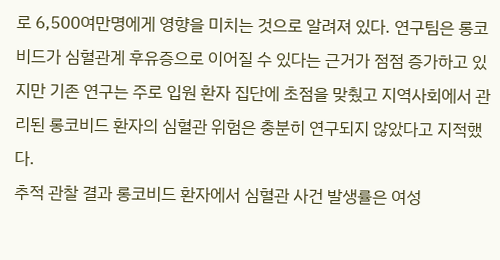로 6,500여만명에게 영향을 미치는 것으로 알려져 있다. 연구팀은 롱코비드가 심혈관계 후유증으로 이어질 수 있다는 근거가 점점 증가하고 있지만 기존 연구는 주로 입원 환자 집단에 초점을 맞췄고 지역사회에서 관리된 롱코비드 환자의 심혈관 위험은 충분히 연구되지 않았다고 지적했다.
추적 관찰 결과 롱코비드 환자에서 심혈관 사건 발생률은 여성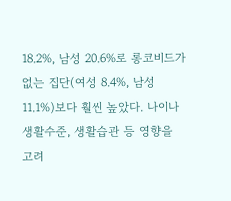18.2%, 남성 20.6%로 롱코비드가 없는 집단(여성 8.4%, 남성 11.1%)보다 훨씬 높았다. 나이나 생활수준, 생활습관 등 영향을 고려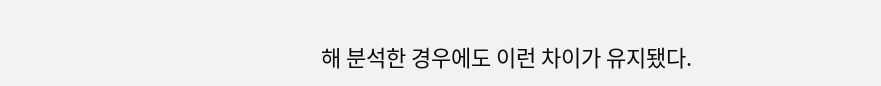해 분석한 경우에도 이런 차이가 유지됐다.